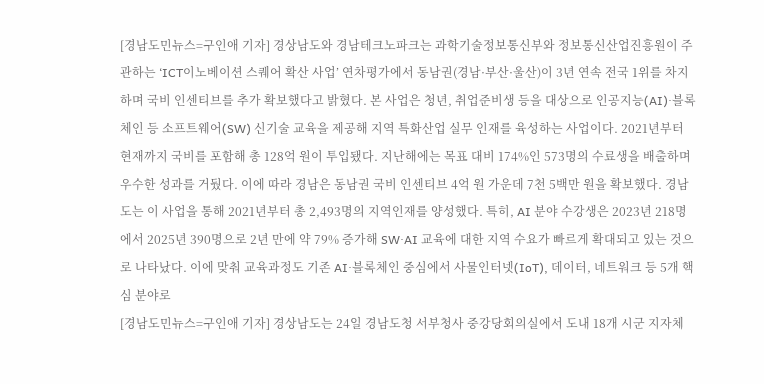[경남도민뉴스=구인애 기자] 경상남도와 경남테크노파크는 과학기술정보통신부와 정보통신산업진흥원이 주관하는 ‘ICT이노베이션 스퀘어 확산 사업’ 연차평가에서 동남권(경남·부산·울산)이 3년 연속 전국 1위를 차지하며 국비 인센티브를 추가 확보했다고 밝혔다. 본 사업은 청년, 취업준비생 등을 대상으로 인공지능(AI)·블록체인 등 소프트웨어(SW) 신기술 교육을 제공해 지역 특화산업 실무 인재를 육성하는 사업이다. 2021년부터 현재까지 국비를 포함해 총 128억 원이 투입됐다. 지난해에는 목표 대비 174%인 573명의 수료생을 배출하며 우수한 성과를 거뒀다. 이에 따라 경남은 동남권 국비 인센티브 4억 원 가운데 7천 5백만 원을 확보했다. 경남도는 이 사업을 통해 2021년부터 총 2,493명의 지역인재를 양성했다. 특히, AI 분야 수강생은 2023년 218명에서 2025년 390명으로 2년 만에 약 79% 증가해 SW·AI 교육에 대한 지역 수요가 빠르게 확대되고 있는 것으로 나타났다. 이에 맞춰 교육과정도 기존 AI·블록체인 중심에서 사물인터넷(IoT), 데이터, 네트워크 등 5개 핵심 분야로
[경남도민뉴스=구인애 기자] 경상남도는 24일 경남도청 서부청사 중강당회의실에서 도내 18개 시군 지자체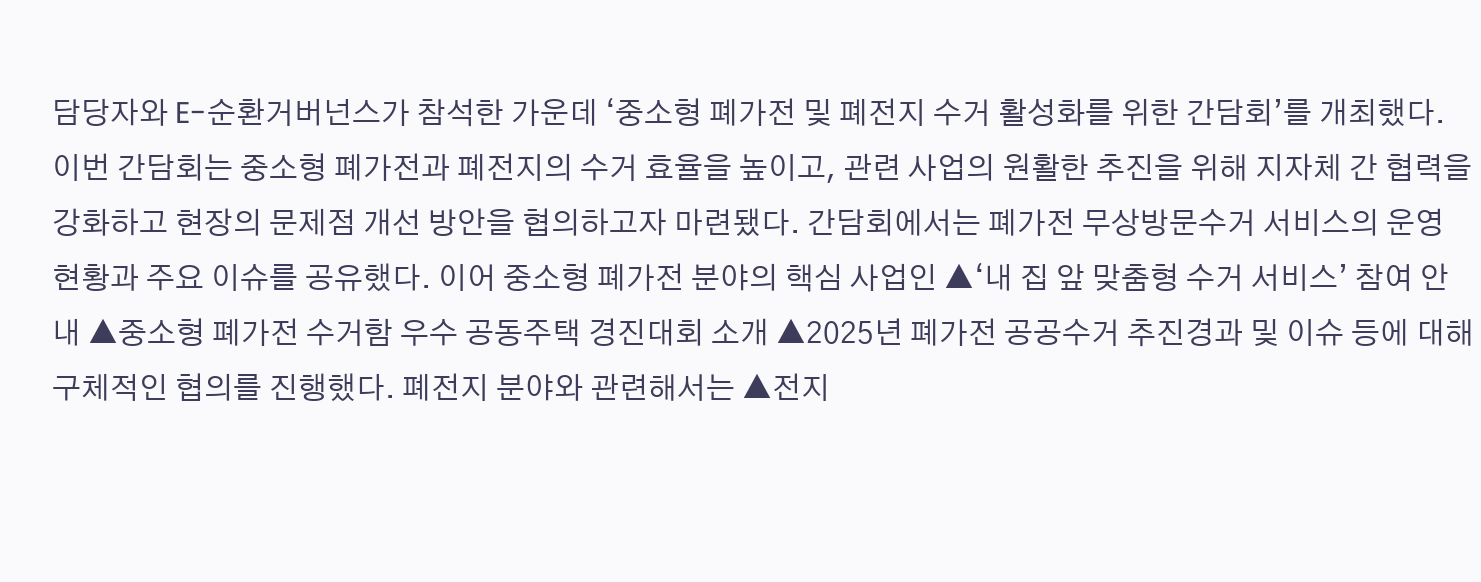담당자와 E-순환거버넌스가 참석한 가운데 ‘중소형 폐가전 및 폐전지 수거 활성화를 위한 간담회’를 개최했다. 이번 간담회는 중소형 폐가전과 폐전지의 수거 효율을 높이고, 관련 사업의 원활한 추진을 위해 지자체 간 협력을 강화하고 현장의 문제점 개선 방안을 협의하고자 마련됐다. 간담회에서는 폐가전 무상방문수거 서비스의 운영 현황과 주요 이슈를 공유했다. 이어 중소형 폐가전 분야의 핵심 사업인 ▲‘내 집 앞 맞춤형 수거 서비스’ 참여 안내 ▲중소형 폐가전 수거함 우수 공동주택 경진대회 소개 ▲2025년 폐가전 공공수거 추진경과 및 이슈 등에 대해 구체적인 협의를 진행했다. 폐전지 분야와 관련해서는 ▲전지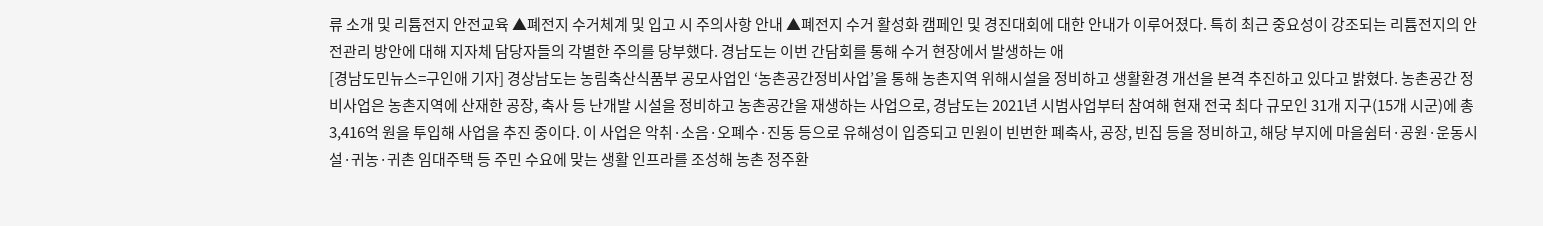류 소개 및 리튬전지 안전교육 ▲폐전지 수거체계 및 입고 시 주의사항 안내 ▲폐전지 수거 활성화 캠페인 및 경진대회에 대한 안내가 이루어졌다. 특히 최근 중요성이 강조되는 리튬전지의 안전관리 방안에 대해 지자체 담당자들의 각별한 주의를 당부했다. 경남도는 이번 간담회를 통해 수거 현장에서 발생하는 애
[경남도민뉴스=구인애 기자] 경상남도는 농림축산식품부 공모사업인 ‘농촌공간정비사업’을 통해 농촌지역 위해시설을 정비하고 생활환경 개선을 본격 추진하고 있다고 밝혔다. 농촌공간 정비사업은 농촌지역에 산재한 공장, 축사 등 난개발 시설을 정비하고 농촌공간을 재생하는 사업으로, 경남도는 2021년 시범사업부터 참여해 현재 전국 최다 규모인 31개 지구(15개 시군)에 총 3,416억 원을 투입해 사업을 추진 중이다. 이 사업은 악취·소음·오폐수·진동 등으로 유해성이 입증되고 민원이 빈번한 폐축사, 공장, 빈집 등을 정비하고, 해당 부지에 마을쉼터·공원·운동시설·귀농·귀촌 임대주택 등 주민 수요에 맞는 생활 인프라를 조성해 농촌 정주환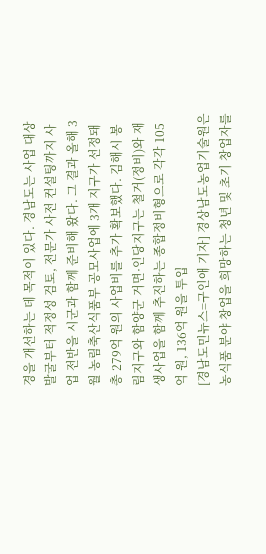경을 개선하는 데 목적이 있다. 경남도는 사업 대상 발굴부터 적정성 검토, 전문가 사전 컨설팅까지 사업 전반을 시군과 함께 준비해 왔다. 그 결과 올해 3월 농림축산식품부 공모사업에 3개 지구가 선정돼 총 279억 원의 사업비를 추가 확보했다. 김해시 봉림지구와 함양군 거면·인당지구는 철거(정비)와 재생사업을 함께 추진하는 종합정비형으로 각각 105억 원, 136억 원을 투입
[경남도민뉴스=구인애 기자] 경상남도농업기술원은 농식품 분야 창업을 희망하는 청년 및 초기 창업자를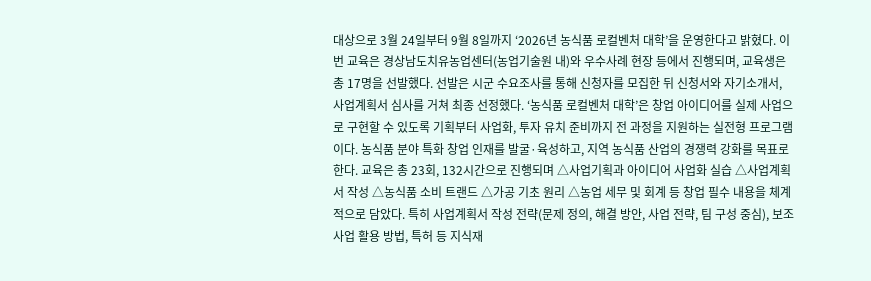대상으로 3월 24일부터 9월 8일까지 ‘2026년 농식품 로컬벤처 대학’을 운영한다고 밝혔다. 이번 교육은 경상남도치유농업센터(농업기술원 내)와 우수사례 현장 등에서 진행되며, 교육생은 총 17명을 선발했다. 선발은 시군 수요조사를 통해 신청자를 모집한 뒤 신청서와 자기소개서, 사업계획서 심사를 거쳐 최종 선정했다. ‘농식품 로컬벤처 대학’은 창업 아이디어를 실제 사업으로 구현할 수 있도록 기획부터 사업화, 투자 유치 준비까지 전 과정을 지원하는 실전형 프로그램이다. 농식품 분야 특화 창업 인재를 발굴·육성하고, 지역 농식품 산업의 경쟁력 강화를 목표로 한다. 교육은 총 23회, 132시간으로 진행되며 △사업기획과 아이디어 사업화 실습 △사업계획서 작성 △농식품 소비 트랜드 △가공 기초 원리 △농업 세무 및 회계 등 창업 필수 내용을 체계적으로 담았다. 특히 사업계획서 작성 전략(문제 정의, 해결 방안, 사업 전략, 팀 구성 중심), 보조사업 활용 방법, 특허 등 지식재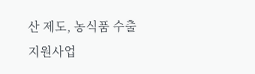산 제도, 농식품 수출지원사업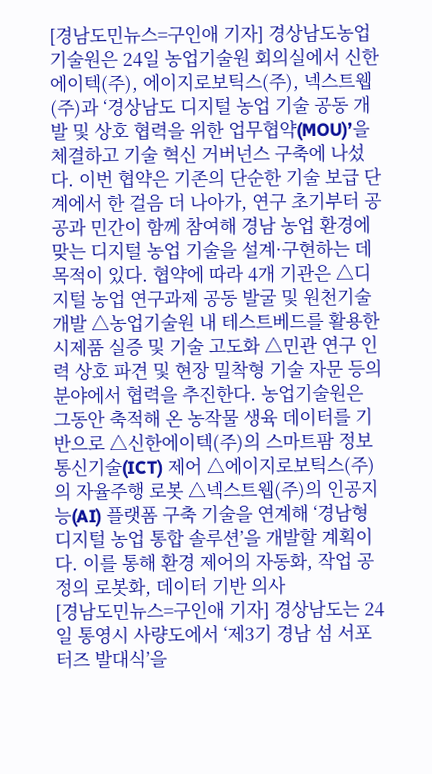[경남도민뉴스=구인애 기자] 경상남도농업기술원은 24일 농업기술원 회의실에서 신한에이텍(주), 에이지로보틱스(주), 넥스트웹(주)과 ‘경상남도 디지털 농업 기술 공동 개발 및 상호 협력을 위한 업무협약(MOU)’을 체결하고 기술 혁신 거버넌스 구축에 나섰다. 이번 협약은 기존의 단순한 기술 보급 단계에서 한 걸음 더 나아가, 연구 초기부터 공공과 민간이 함께 참여해 경남 농업 환경에 맞는 디지털 농업 기술을 설계·구현하는 데 목적이 있다. 협약에 따라 4개 기관은 △디지털 농업 연구과제 공동 발굴 및 원천기술 개발 △농업기술원 내 테스트베드를 활용한 시제품 실증 및 기술 고도화 △민관 연구 인력 상호 파견 및 현장 밀착형 기술 자문 등의 분야에서 협력을 추진한다. 농업기술원은 그동안 축적해 온 농작물 생육 데이터를 기반으로 △신한에이텍(주)의 스마트팜 정보통신기술(ICT) 제어 △에이지로보틱스(주)의 자율주행 로봇 △넥스트웹(주)의 인공지능(AI) 플랫폼 구축 기술을 연계해 ‘경남형 디지털 농업 통합 솔루션’을 개발할 계획이다. 이를 통해 환경 제어의 자동화, 작업 공정의 로봇화, 데이터 기반 의사
[경남도민뉴스=구인애 기자] 경상남도는 24일 통영시 사량도에서 ‘제3기 경남 섬 서포터즈 발대식’을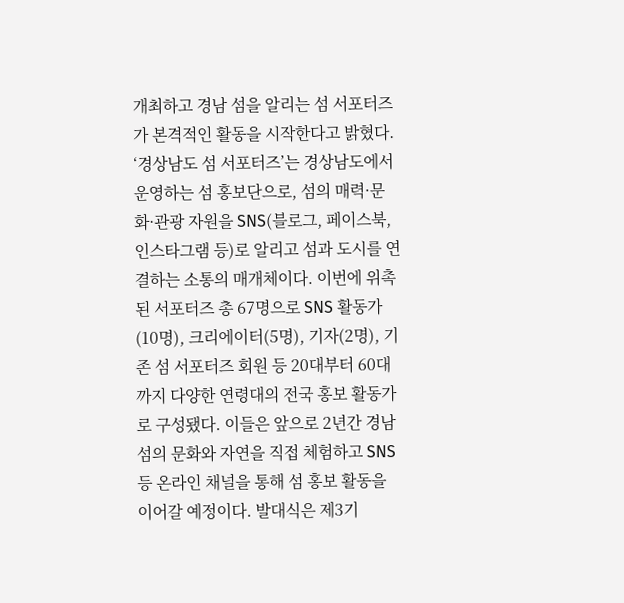개최하고 경남 섬을 알리는 섬 서포터즈가 본격적인 활동을 시작한다고 밝혔다. ‘경상남도 섬 서포터즈’는 경상남도에서 운영하는 섬 홍보단으로, 섬의 매력·문화·관광 자원을 SNS(블로그, 페이스북, 인스타그램 등)로 알리고 섬과 도시를 연결하는 소통의 매개체이다. 이번에 위촉된 서포터즈 총 67명으로 SNS 활동가(10명), 크리에이터(5명), 기자(2명), 기존 섬 서포터즈 회원 등 20대부터 60대까지 다양한 연령대의 전국 홍보 활동가로 구성됐다. 이들은 앞으로 2년간 경남 섬의 문화와 자연을 직접 체험하고 SNS 등 온라인 채널을 통해 섬 홍보 활동을 이어갈 예정이다. 발대식은 제3기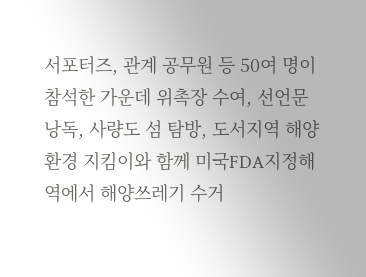서포터즈, 관계 공무원 등 50여 명이 참석한 가운데 위촉장 수여, 선언문 낭독, 사량도 섬 탐방, 도서지역 해양환경 지킴이와 함께 미국FDA지정해역에서 해양쓰레기 수거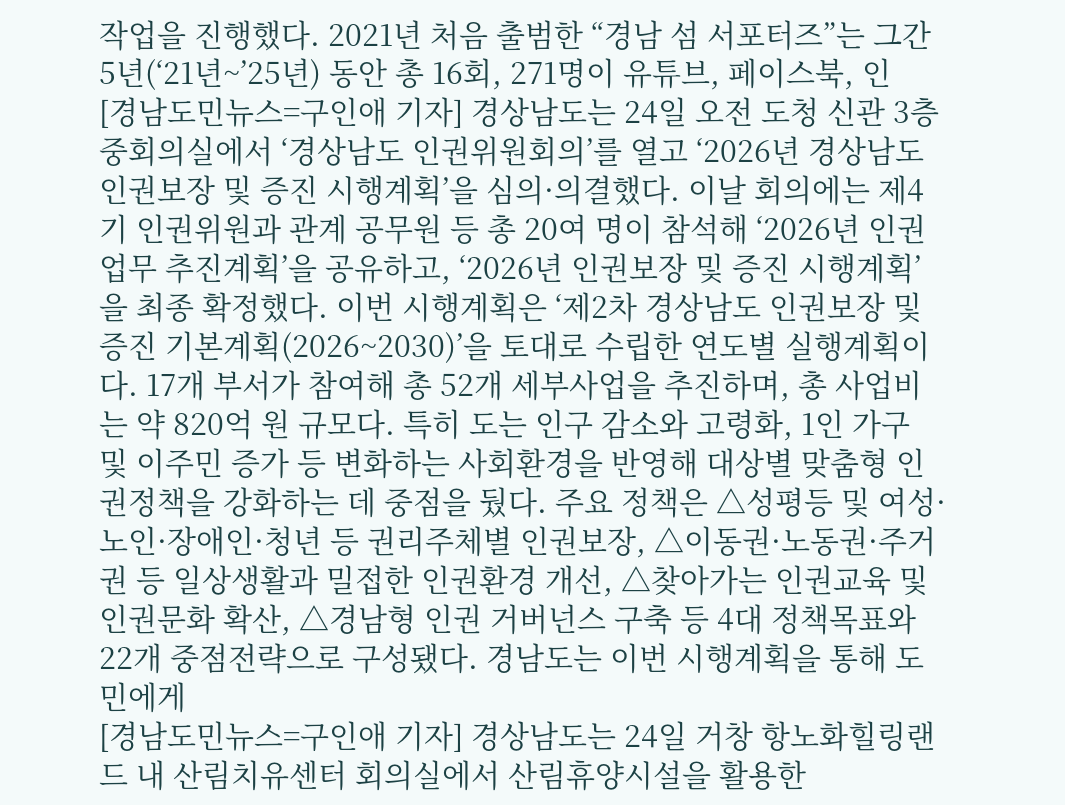작업을 진행했다. 2021년 처음 출범한 “경남 섬 서포터즈”는 그간 5년(‘21년~’25년) 동안 총 16회, 271명이 유튜브, 페이스북, 인
[경남도민뉴스=구인애 기자] 경상남도는 24일 오전 도청 신관 3층 중회의실에서 ‘경상남도 인권위원회의’를 열고 ‘2026년 경상남도 인권보장 및 증진 시행계획’을 심의·의결했다. 이날 회의에는 제4기 인권위원과 관계 공무원 등 총 20여 명이 참석해 ‘2026년 인권업무 추진계획’을 공유하고, ‘2026년 인권보장 및 증진 시행계획’을 최종 확정했다. 이번 시행계획은 ‘제2차 경상남도 인권보장 및 증진 기본계획(2026~2030)’을 토대로 수립한 연도별 실행계획이다. 17개 부서가 참여해 총 52개 세부사업을 추진하며, 총 사업비는 약 820억 원 규모다. 특히 도는 인구 감소와 고령화, 1인 가구 및 이주민 증가 등 변화하는 사회환경을 반영해 대상별 맞춤형 인권정책을 강화하는 데 중점을 뒀다. 주요 정책은 △성평등 및 여성·노인·장애인·청년 등 권리주체별 인권보장, △이동권·노동권·주거권 등 일상생활과 밀접한 인권환경 개선, △찾아가는 인권교육 및 인권문화 확산, △경남형 인권 거버넌스 구축 등 4대 정책목표와 22개 중점전략으로 구성됐다. 경남도는 이번 시행계획을 통해 도민에게
[경남도민뉴스=구인애 기자] 경상남도는 24일 거창 항노화힐링랜드 내 산림치유센터 회의실에서 산림휴양시설을 활용한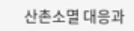산촌소멸 대응과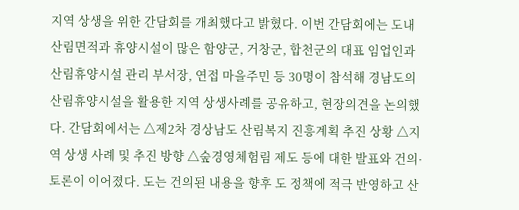지역 상생을 위한 간담회를 개최했다고 밝혔다. 이번 간담회에는 도내 산림면적과 휴양시설이 많은 함양군, 거창군, 합천군의 대표 임업인과 산림휴양시설 관리 부서장, 연접 마을주민 등 30명이 참석해 경남도의 산림휴양시설을 활용한 지역 상생사례를 공유하고, 현장의견을 논의했다. 간담회에서는 △제2차 경상남도 산림복지 진흥계획 추진 상황 △지역 상생 사례 및 추진 방향 △숲경영체험림 제도 등에 대한 발표와 건의·토론이 이어졌다. 도는 건의된 내용을 향후 도 정책에 적극 반영하고 산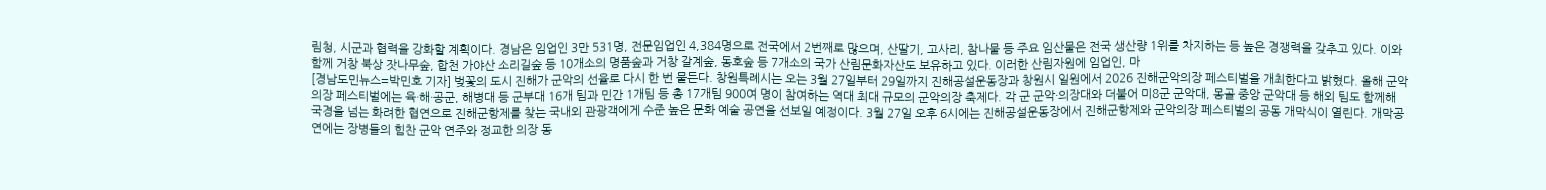림청, 시군과 협력을 강화할 계획이다. 경남은 임업인 3만 531명, 전문임업인 4,384명으로 전국에서 2번째로 많으며, 산딸기, 고사리, 참나물 등 주요 임산물은 전국 생산량 1위를 차지하는 등 높은 경쟁력을 갖추고 있다. 이와 함께 거창 북상 잣나무숲, 합천 가야산 소리길숲 등 10개소의 명품숲과 거창 갈계숲, 동호숲 등 7개소의 국가 산림문화자산도 보유하고 있다. 이러한 산림자원에 임업인, 마
[경남도민뉴스=박민호 기자] 벚꽃의 도시 진해가 군악의 선율로 다시 한 번 물든다. 창원특례시는 오는 3월 27일부터 29일까지 진해공설운동장과 창원시 일원에서 2026 진해군악의장 페스티벌을 개최한다고 밝혔다. 올해 군악의장 페스티벌에는 육·해·공군, 해병대 등 군부대 16개 팀과 민간 1개팀 등 총 17개팀 900여 명이 참여하는 역대 최대 규모의 군악의장 축제다. 각 군 군악·의장대와 더불어 미8군 군악대, 몽골 중앙 군악대 등 해외 팀도 함께해 국경을 넘는 화려한 협연으로 진해군항제를 찾는 국내외 관광객에게 수준 높은 문화 예술 공연을 선보일 예정이다. 3월 27일 오후 6시에는 진해공설운동장에서 진해군항제와 군악의장 페스티벌의 공동 개막식이 열린다. 개막공연에는 장병들의 힘찬 군악 연주와 정교한 의장 동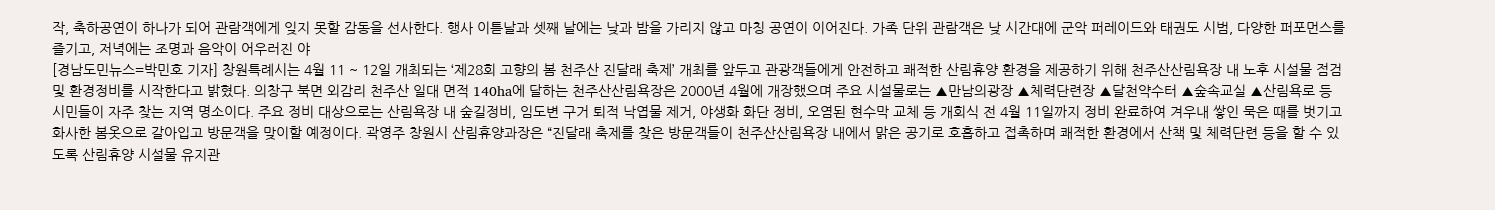작, 축하공연이 하나가 되어 관람객에게 잊지 못할 감동을 선사한다. 행사 이튿날과 셋째 날에는 낮과 밤을 가리지 않고 마칭 공연이 이어진다. 가족 단위 관람객은 낮 시간대에 군악 퍼레이드와 태권도 시범, 다양한 퍼포먼스를 즐기고, 저녁에는 조명과 음악이 어우러진 야
[경남도민뉴스=박민호 기자] 창원특례시는 4월 11 ~ 12일 개최되는 ‘제28회 고향의 봄 천주산 진달래 축제’ 개최를 앞두고 관광객들에게 안전하고 쾌적한 산림휴양 환경을 제공하기 위해 천주산산림욕장 내 노후 시설물 점검 및 환경정비를 시작한다고 밝혔다. 의창구 북면 외감리 천주산 일대 면적 140ha에 달하는 천주산산림욕장은 2000년 4월에 개장했으며 주요 시설물로는 ▲만남의광장 ▲체력단련장 ▲달천약수터 ▲숲속교실 ▲산림욕로 등 시민들이 자주 찾는 지역 명소이다. 주요 정비 대상으로는 산림욕장 내 숲길정비, 임도변 구거 퇴적 낙엽물 제거, 야생화 화단 정비, 오염된 현수막 교체 등 개회식 전 4월 11일까지 정비 완료하여 겨우내 쌓인 묵은 때를 벗기고 화사한 봄옷으로 갈아입고 방문객을 맞이할 예정이다. 곽영주 창원시 산림휴양과장은 “진달래 축제를 찾은 방문객들이 천주산산림욕장 내에서 맑은 공기로 호흡하고 접촉하며 쾌적한 환경에서 산책 및 체력단련 등을 할 수 있도록 산림휴양 시설물 유지관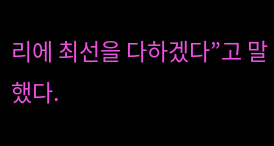리에 최선을 다하겠다”고 말했다.